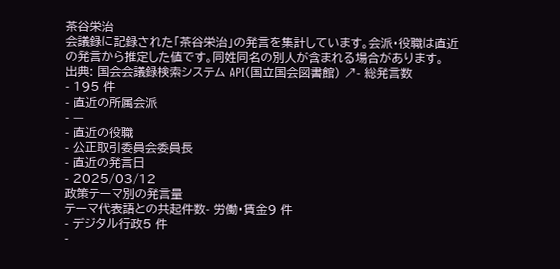茶谷栄治
会議録に記録された「茶谷栄治」の発言を集計しています。会派・役職は直近の発言から推定した値です。同姓同名の別人が含まれる場合があります。
出典: 国会会議録検索システム API(国立国会図書館) ↗- 総発言数
- 195 件
- 直近の所属会派
- —
- 直近の役職
- 公正取引委員会委員長
- 直近の発言日
- 2025/03/12
政策テーマ別の発言量
テーマ代表語との共起件数- 労働・賃金9 件
- デジタル行政5 件
-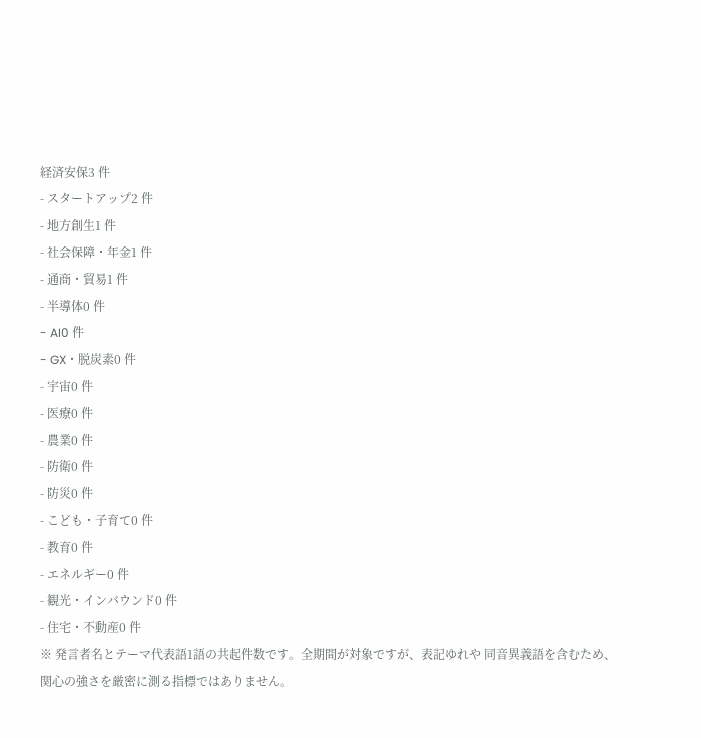経済安保3 件
- スタートアップ2 件
- 地方創生1 件
- 社会保障・年金1 件
- 通商・貿易1 件
- 半導体0 件
- AI0 件
- GX・脱炭素0 件
- 宇宙0 件
- 医療0 件
- 農業0 件
- 防衛0 件
- 防災0 件
- こども・子育て0 件
- 教育0 件
- エネルギー0 件
- 観光・インバウンド0 件
- 住宅・不動産0 件
※ 発言者名とテーマ代表語1語の共起件数です。全期間が対象ですが、表記ゆれや 同音異義語を含むため、関心の強さを厳密に測る指標ではありません。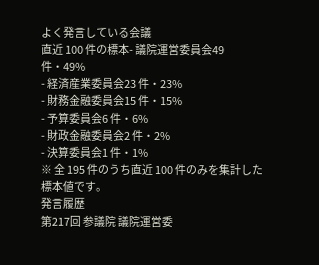よく発言している会議
直近 100 件の標本- 議院運営委員会49 件・49%
- 経済産業委員会23 件・23%
- 財務金融委員会15 件・15%
- 予算委員会6 件・6%
- 財政金融委員会2 件・2%
- 決算委員会1 件・1%
※ 全 195 件のうち直近 100 件のみを集計した標本値です。
発言履歴
第217回 参議院 議院運営委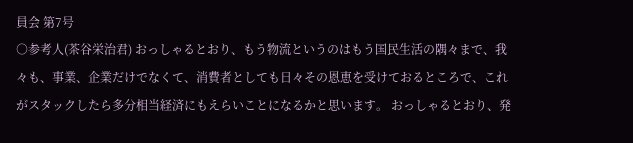員会 第7号
○参考人(茶谷栄治君) おっしゃるとおり、もう物流というのはもう国民生活の隅々まで、我々も、事業、企業だけでなくて、消費者としても日々その恩恵を受けておるところで、これがスタックしたら多分相当経済にもえらいことになるかと思います。 おっしゃるとおり、発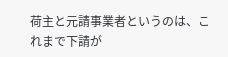荷主と元請事業者というのは、これまで下請が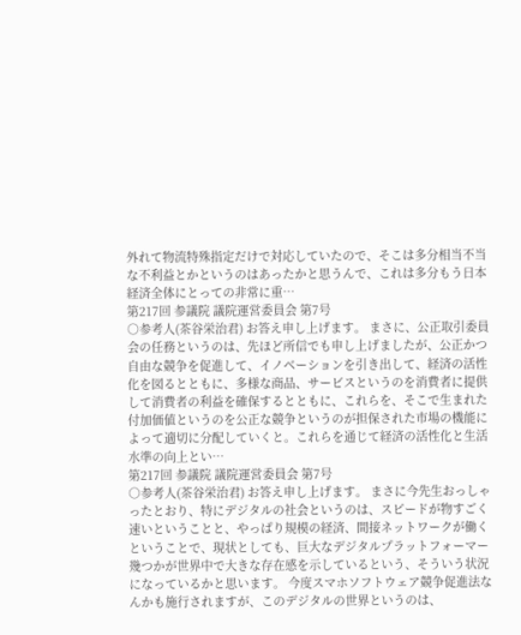外れて物流特殊指定だけで対応していたので、そこは多分相当不当な不利益とかというのはあったかと思うんで、これは多分もう日本経済全体にとっての非常に重…
第217回 参議院 議院運営委員会 第7号
○参考人(茶谷栄治君) お答え申し上げます。 まさに、公正取引委員会の任務というのは、先ほど所信でも申し上げましたが、公正かつ自由な競争を促進して、イノベーションを引き出して、経済の活性化を図るとともに、多様な商品、サービスというのを消費者に提供して消費者の利益を確保するとともに、これらを、そこで生まれた付加価値というのを公正な競争というのが担保された市場の機能によって適切に分配していくと。これらを通じて経済の活性化と生活水準の向上とい…
第217回 参議院 議院運営委員会 第7号
○参考人(茶谷栄治君) お答え申し上げます。 まさに今先生おっしゃったとおり、特にデジタルの社会というのは、スピードが物すごく速いということと、やっぱり規模の経済、間接ネットワークが働くということで、現状としても、巨大なデジタルプラットフォーマー幾つかが世界中で大きな存在感を示しているという、そういう状況になっているかと思います。 今度スマホソフトウェア競争促進法なんかも施行されますが、このデジタルの世界というのは、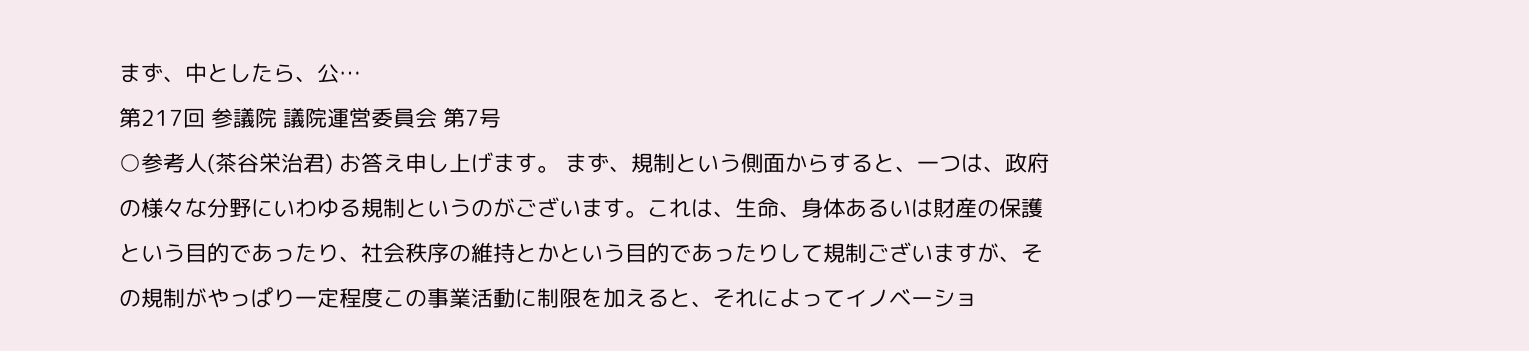まず、中としたら、公…
第217回 参議院 議院運営委員会 第7号
○参考人(茶谷栄治君) お答え申し上げます。 まず、規制という側面からすると、一つは、政府の様々な分野にいわゆる規制というのがございます。これは、生命、身体あるいは財産の保護という目的であったり、社会秩序の維持とかという目的であったりして規制ございますが、その規制がやっぱり一定程度この事業活動に制限を加えると、それによってイノベーショ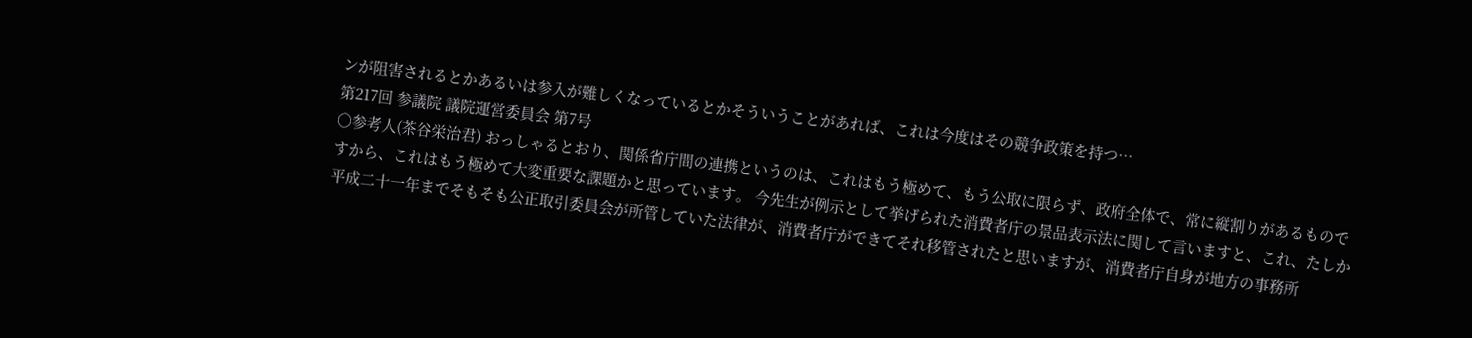ンが阻害されるとかあるいは参入が難しくなっているとかそういうことがあれば、これは今度はその競争政策を持つ…
第217回 参議院 議院運営委員会 第7号
○参考人(茶谷栄治君) おっしゃるとおり、関係省庁間の連携というのは、これはもう極めて、もう公取に限らず、政府全体で、常に縦割りがあるものですから、これはもう極めて大変重要な課題かと思っています。 今先生が例示として挙げられた消費者庁の景品表示法に関して言いますと、これ、たしか平成二十一年までそもそも公正取引委員会が所管していた法律が、消費者庁ができてそれ移管されたと思いますが、消費者庁自身が地方の事務所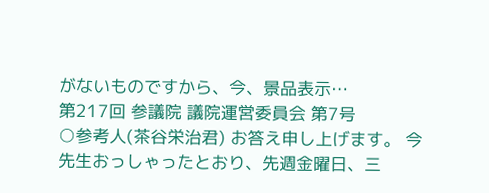がないものですから、今、景品表示…
第217回 参議院 議院運営委員会 第7号
○参考人(茶谷栄治君) お答え申し上げます。 今先生おっしゃったとおり、先週金曜日、三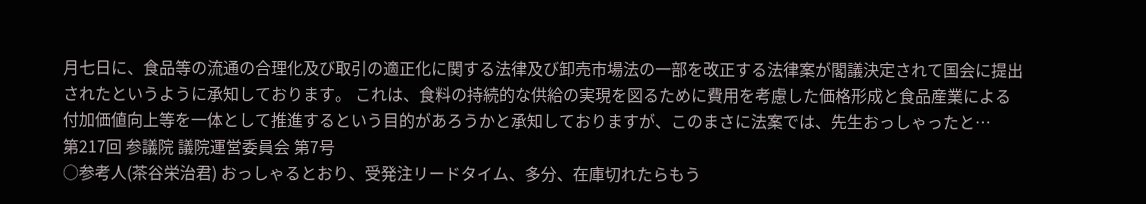月七日に、食品等の流通の合理化及び取引の適正化に関する法律及び卸売市場法の一部を改正する法律案が閣議決定されて国会に提出されたというように承知しております。 これは、食料の持続的な供給の実現を図るために費用を考慮した価格形成と食品産業による付加価値向上等を一体として推進するという目的があろうかと承知しておりますが、このまさに法案では、先生おっしゃったと…
第217回 参議院 議院運営委員会 第7号
○参考人(茶谷栄治君) おっしゃるとおり、受発注リードタイム、多分、在庫切れたらもう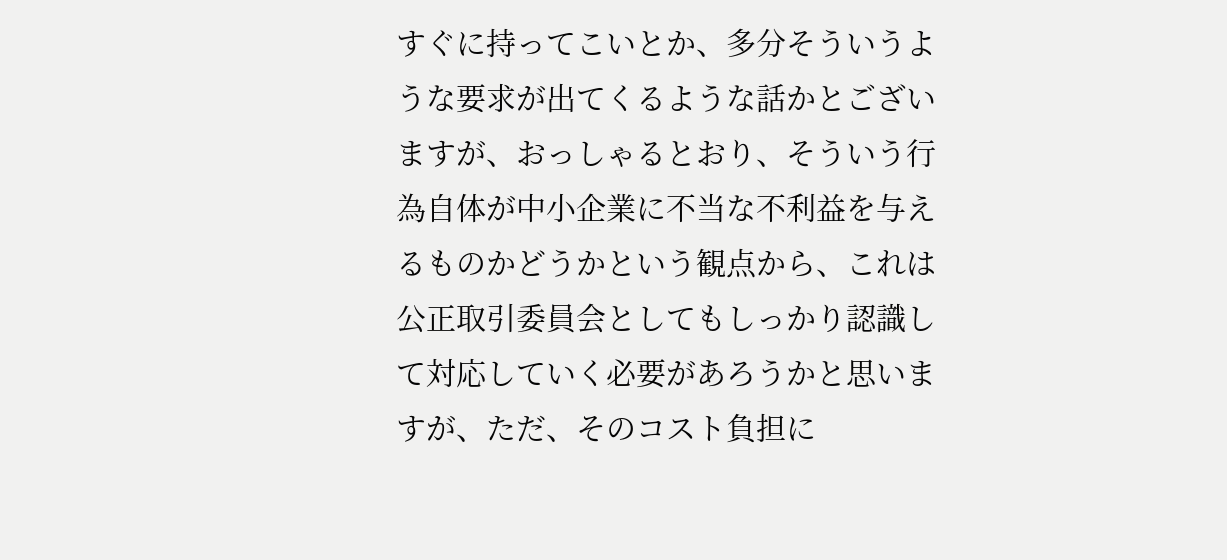すぐに持ってこいとか、多分そういうような要求が出てくるような話かとございますが、おっしゃるとおり、そういう行為自体が中小企業に不当な不利益を与えるものかどうかという観点から、これは公正取引委員会としてもしっかり認識して対応していく必要があろうかと思いますが、ただ、そのコスト負担に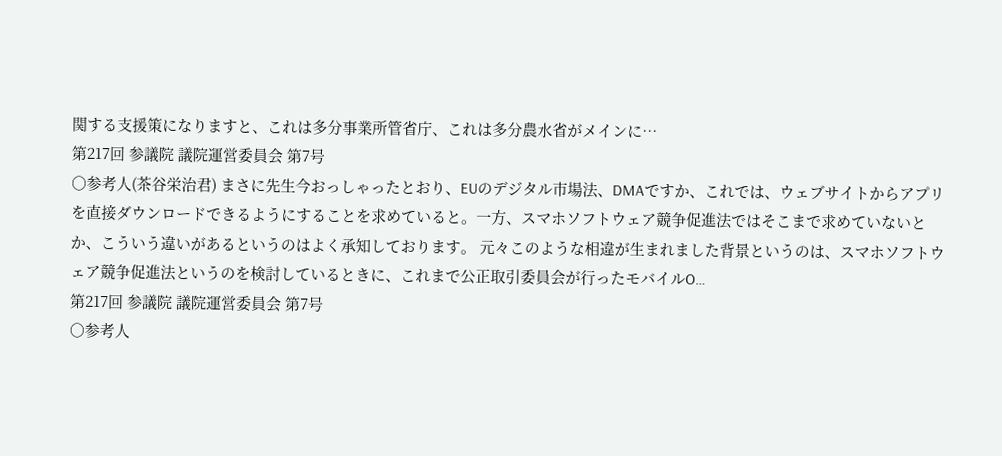関する支援策になりますと、これは多分事業所管省庁、これは多分農水省がメインに…
第217回 参議院 議院運営委員会 第7号
○参考人(茶谷栄治君) まさに先生今おっしゃったとおり、EUのデジタル市場法、DMAですか、これでは、ウェブサイトからアプリを直接ダウンロードできるようにすることを求めていると。一方、スマホソフトウェア競争促進法ではそこまで求めていないとか、こういう違いがあるというのはよく承知しております。 元々このような相違が生まれました背景というのは、スマホソフトウェア競争促進法というのを検討しているときに、これまで公正取引委員会が行ったモバイルO…
第217回 参議院 議院運営委員会 第7号
○参考人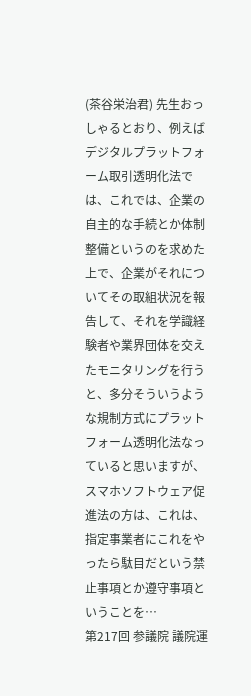(茶谷栄治君) 先生おっしゃるとおり、例えばデジタルプラットフォーム取引透明化法では、これでは、企業の自主的な手続とか体制整備というのを求めた上で、企業がそれについてその取組状況を報告して、それを学識経験者や業界団体を交えたモニタリングを行うと、多分そういうような規制方式にプラットフォーム透明化法なっていると思いますが、スマホソフトウェア促進法の方は、これは、指定事業者にこれをやったら駄目だという禁止事項とか遵守事項ということを…
第217回 参議院 議院運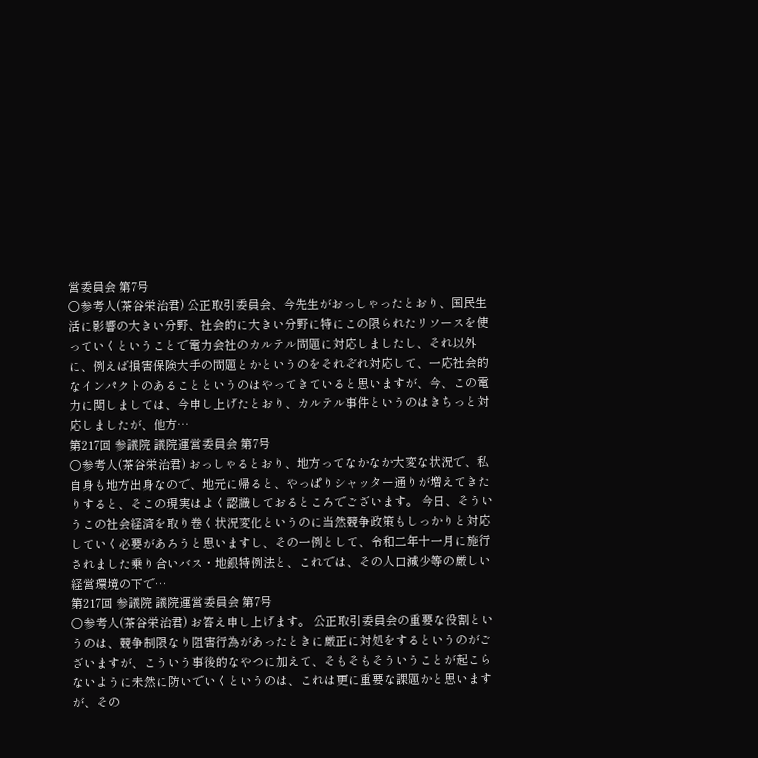営委員会 第7号
○参考人(茶谷栄治君) 公正取引委員会、今先生がおっしゃったとおり、国民生活に影響の大きい分野、社会的に大きい分野に特にこの限られたリソースを使っていくということで電力会社のカルテル問題に対応しましたし、それ以外に、例えば損害保険大手の問題とかというのをそれぞれ対応して、一応社会的なインパクトのあることというのはやってきていると思いますが、今、この電力に関しましては、今申し上げたとおり、カルテル事件というのはきちっと対応しましたが、他方…
第217回 参議院 議院運営委員会 第7号
○参考人(茶谷栄治君) おっしゃるとおり、地方ってなかなか大変な状況で、私自身も地方出身なので、地元に帰ると、やっぱりシャッター通りが増えてきたりすると、そこの現実はよく認識しておるところでございます。 今日、そういうこの社会経済を取り巻く状況変化というのに当然競争政策もしっかりと対応していく必要があろうと思いますし、その一例として、令和二年十一月に施行されました乗り合いバス・地銀特例法と、これでは、その人口減少等の厳しい経営環境の下で…
第217回 参議院 議院運営委員会 第7号
○参考人(茶谷栄治君) お答え申し上げます。 公正取引委員会の重要な役割というのは、競争制限なり阻害行為があったときに厳正に対処をするというのがございますが、こういう事後的なやつに加えて、そもそもそういうことが起こらないように未然に防いでいくというのは、これは更に重要な課題かと思いますが、その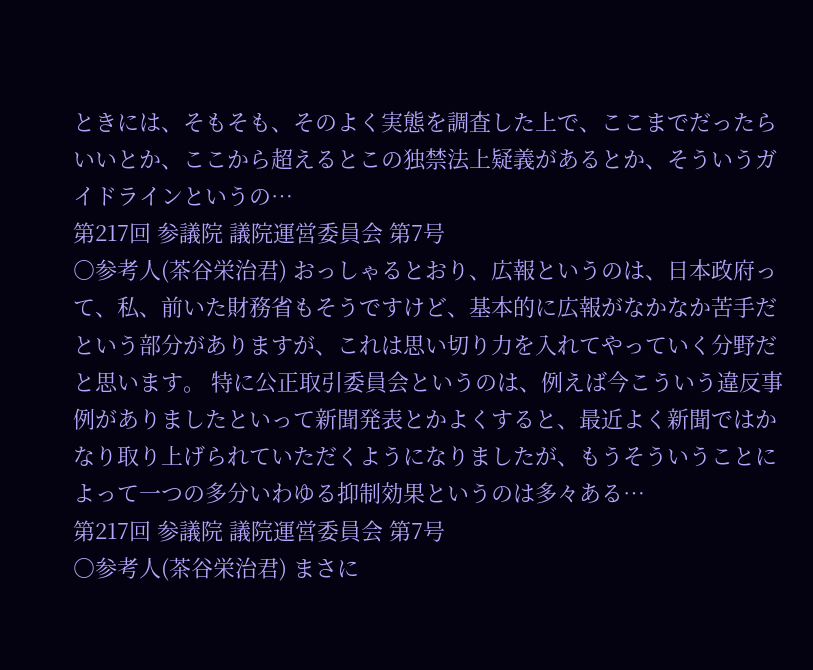ときには、そもそも、そのよく実態を調査した上で、ここまでだったらいいとか、ここから超えるとこの独禁法上疑義があるとか、そういうガイドラインというの…
第217回 参議院 議院運営委員会 第7号
○参考人(茶谷栄治君) おっしゃるとおり、広報というのは、日本政府って、私、前いた財務省もそうですけど、基本的に広報がなかなか苦手だという部分がありますが、これは思い切り力を入れてやっていく分野だと思います。 特に公正取引委員会というのは、例えば今こういう違反事例がありましたといって新聞発表とかよくすると、最近よく新聞ではかなり取り上げられていただくようになりましたが、もうそういうことによって一つの多分いわゆる抑制効果というのは多々ある…
第217回 参議院 議院運営委員会 第7号
○参考人(茶谷栄治君) まさに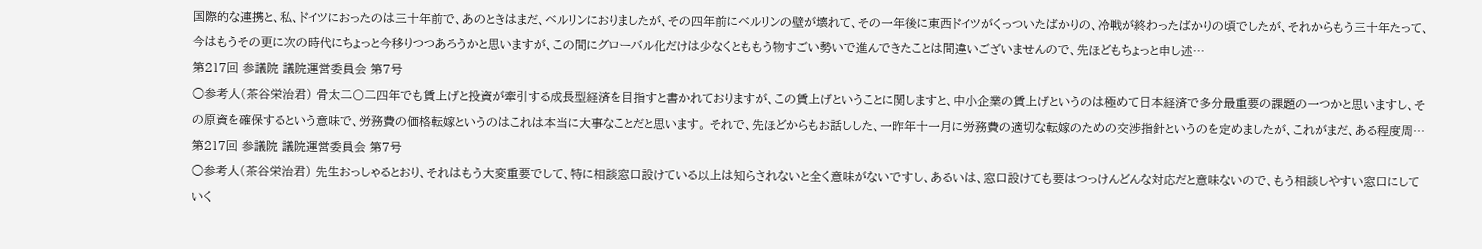国際的な連携と、私、ドイツにおったのは三十年前で、あのときはまだ、ベルリンにおりましたが、その四年前にベルリンの壁が壊れて、その一年後に東西ドイツがくっついたばかりの、冷戦が終わったばかりの頃でしたが、それからもう三十年たって、今はもうその更に次の時代にちょっと今移りつつあろうかと思いますが、この間にグローバル化だけは少なくとももう物すごい勢いで進んできたことは間違いございませんので、先ほどもちょっと申し述…
第217回 参議院 議院運営委員会 第7号
○参考人(茶谷栄治君) 骨太二〇二四年でも賃上げと投資が牽引する成長型経済を目指すと書かれておりますが、この賃上げということに関しますと、中小企業の賃上げというのは極めて日本経済で多分最重要の課題の一つかと思いますし、その原資を確保するという意味で、労務費の価格転嫁というのはこれは本当に大事なことだと思います。 それで、先ほどからもお話しした、一昨年十一月に労務費の適切な転嫁のための交渉指針というのを定めましたが、これがまだ、ある程度周…
第217回 参議院 議院運営委員会 第7号
○参考人(茶谷栄治君) 先生おっしゃるとおり、それはもう大変重要でして、特に相談窓口設けている以上は知らされないと全く意味がないですし、あるいは、窓口設けても要はつっけんどんな対応だと意味ないので、もう相談しやすい窓口にしていく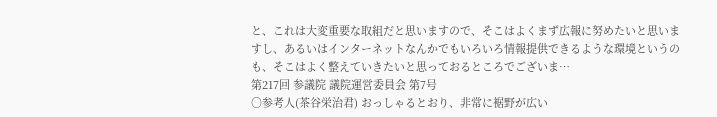と、これは大変重要な取組だと思いますので、そこはよくまず広報に努めたいと思いますし、あるいはインターネットなんかでもいろいろ情報提供できるような環境というのも、そこはよく整えていきたいと思っておるところでございま…
第217回 参議院 議院運営委員会 第7号
○参考人(茶谷栄治君) おっしゃるとおり、非常に裾野が広い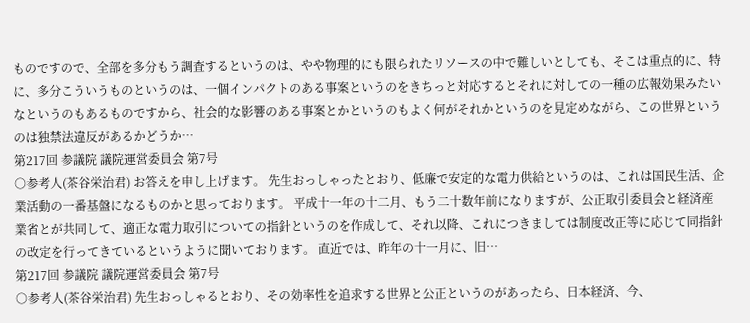ものですので、全部を多分もう調査するというのは、やや物理的にも限られたリソースの中で難しいとしても、そこは重点的に、特に、多分こういうものというのは、一個インパクトのある事案というのをきちっと対応するとそれに対しての一種の広報効果みたいなというのもあるものですから、社会的な影響のある事案とかというのもよく何がそれかというのを見定めながら、この世界というのは独禁法違反があるかどうか…
第217回 参議院 議院運営委員会 第7号
○参考人(茶谷栄治君) お答えを申し上げます。 先生おっしゃったとおり、低廉で安定的な電力供給というのは、これは国民生活、企業活動の一番基盤になるものかと思っております。 平成十一年の十二月、もう二十数年前になりますが、公正取引委員会と経済産業省とが共同して、適正な電力取引についての指針というのを作成して、それ以降、これにつきましては制度改正等に応じて同指針の改定を行ってきているというように聞いております。 直近では、昨年の十一月に、旧…
第217回 参議院 議院運営委員会 第7号
○参考人(茶谷栄治君) 先生おっしゃるとおり、その効率性を追求する世界と公正というのがあったら、日本経済、今、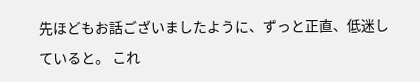先ほどもお話ございましたように、ずっと正直、低迷していると。 これ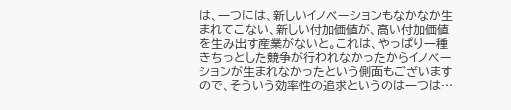は、一つには、新しいイノベーションもなかなか生まれてこない、新しい付加価値が、高い付加価値を生み出す産業がないと。これは、やっぱり一種きちっとした競争が行われなかったからイノベーションが生まれなかったという側面もございますので、そういう効率性の追求というのは一つは…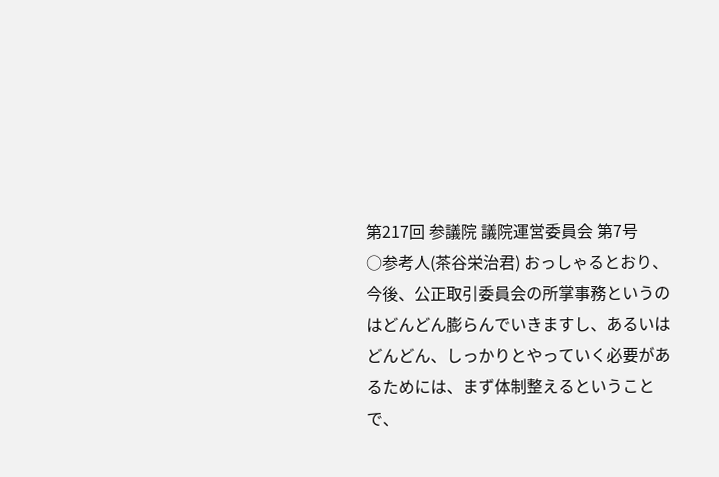第217回 参議院 議院運営委員会 第7号
○参考人(茶谷栄治君) おっしゃるとおり、今後、公正取引委員会の所掌事務というのはどんどん膨らんでいきますし、あるいはどんどん、しっかりとやっていく必要があるためには、まず体制整えるということで、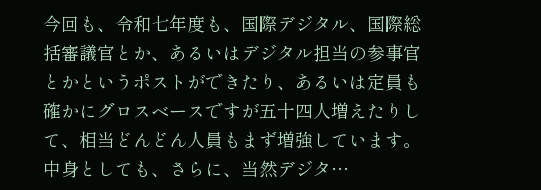今回も、令和七年度も、国際デジタル、国際総括審議官とか、あるいはデジタル担当の参事官とかというポストができたり、あるいは定員も確かにグロスベースですが五十四人増えたりして、相当どんどん人員もまず増強しています。 中身としても、さらに、当然デジタ…